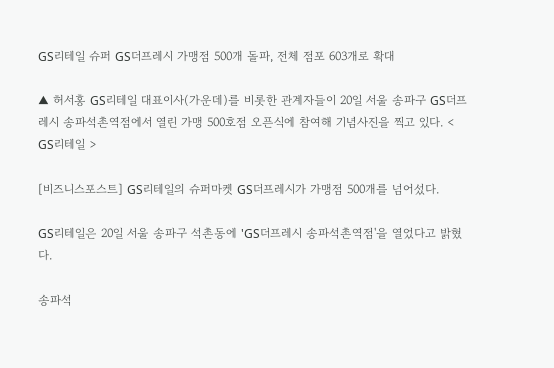GS리테일 슈퍼 GS더프레시 가맹점 500개 돌파, 전체 점포 603개로 확대

▲ 허서홍 GS리테일 대표이사(가운데)를 비롯한 관계자들이 20일 서울 송파구 GS더프레시 송파석촌역점에서 열린 가맹 500호점 오픈식에 참여해 기념사진을 찍고 있다. < GS리테일 >

[비즈니스포스트] GS리테일의 슈퍼마켓 GS더프레시가 가맹점 500개를 넘어섰다.

GS리테일은 20일 서울 송파구 석촌동에 'GS더프레시 송파석촌역점'을 열었다고 밝혔다.

송파석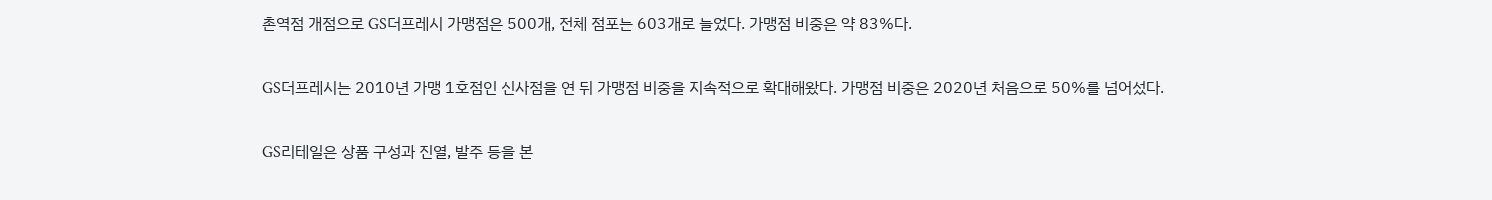촌역점 개점으로 GS더프레시 가맹점은 500개, 전체 점포는 603개로 늘었다. 가맹점 비중은 약 83%다.

GS더프레시는 2010년 가맹 1호점인 신사점을 연 뒤 가맹점 비중을 지속적으로 확대해왔다. 가맹점 비중은 2020년 처음으로 50%를 넘어섰다.

GS리테일은 상품 구성과 진열, 발주 등을 본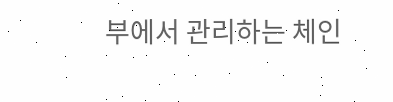부에서 관리하는 체인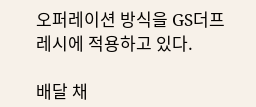오퍼레이션 방식을 GS더프레시에 적용하고 있다.

배달 채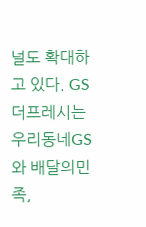널도 확대하고 있다. GS더프레시는 우리동네GS와 배달의민족,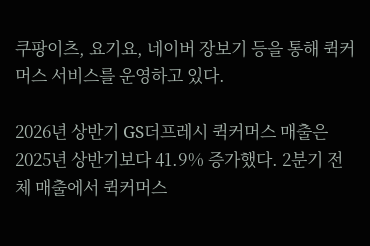쿠팡이츠, 요기요, 네이버 장보기 등을 통해 퀵커머스 서비스를 운영하고 있다.

2026년 상반기 GS더프레시 퀵커머스 매출은 2025년 상반기보다 41.9% 증가했다. 2분기 전체 매출에서 퀵커머스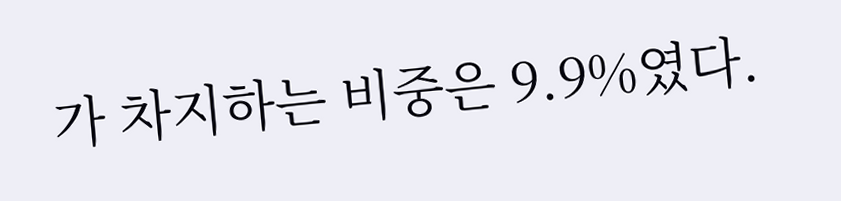가 차지하는 비중은 9.9%였다.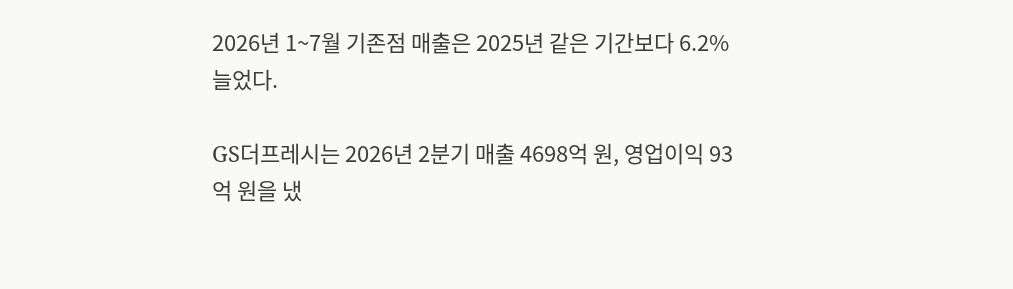2026년 1~7월 기존점 매출은 2025년 같은 기간보다 6.2% 늘었다.

GS더프레시는 2026년 2분기 매출 4698억 원, 영업이익 93억 원을 냈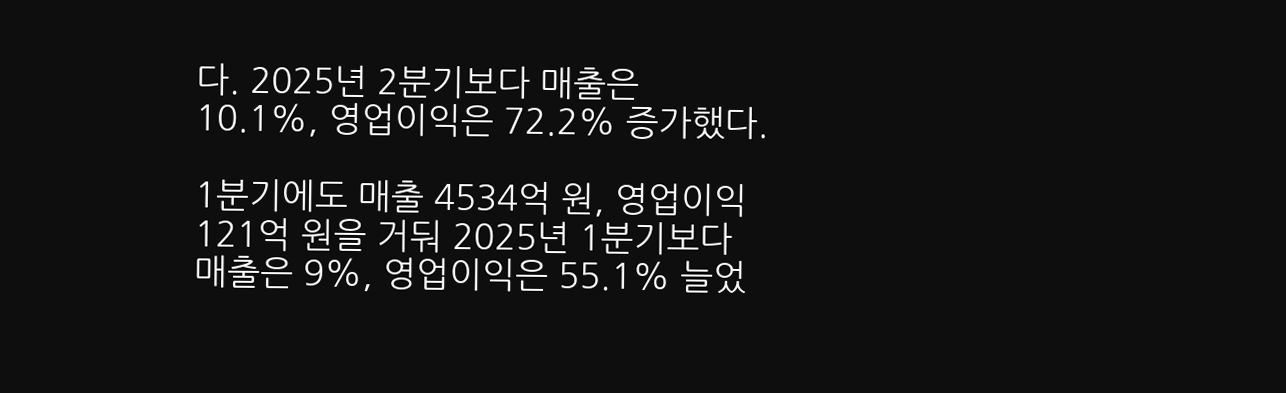다. 2025년 2분기보다 매출은 10.1%, 영업이익은 72.2% 증가했다.

1분기에도 매출 4534억 원, 영업이익 121억 원을 거둬 2025년 1분기보다 매출은 9%, 영업이익은 55.1% 늘었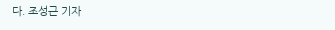다. 조성근 기자